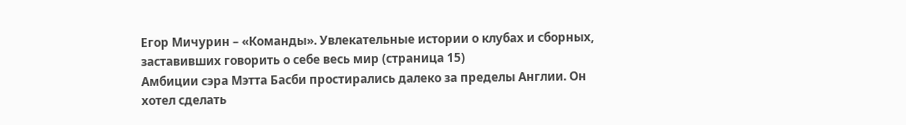Егор Мичурин – «Команды». Увлекательные истории о клубах и сборных, заставивших говорить о себе весь мир (страница 15)
Амбиции сэра Мэтта Басби простирались далеко за пределы Англии. Он хотел сделать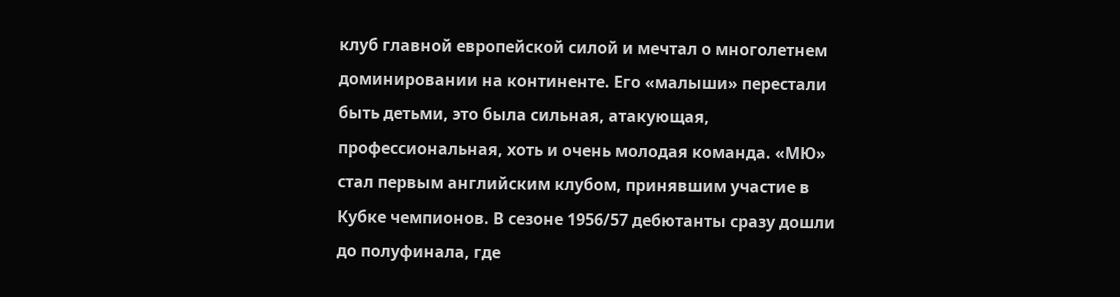клуб главной европейской силой и мечтал о многолетнем доминировании на континенте. Его «малыши» перестали быть детьми, это была сильная, атакующая, профессиональная, хоть и очень молодая команда. «МЮ» стал первым английским клубом, принявшим участие в Кубке чемпионов. В сезоне 1956/57 дебютанты сразу дошли до полуфинала, где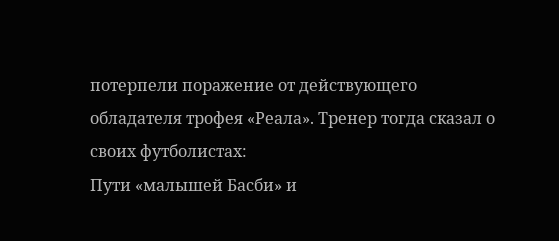потерпели поражение от действующего обладателя трофея «Реала». Тренер тогда сказал о своих футболистах:
Пути «малышей Басби» и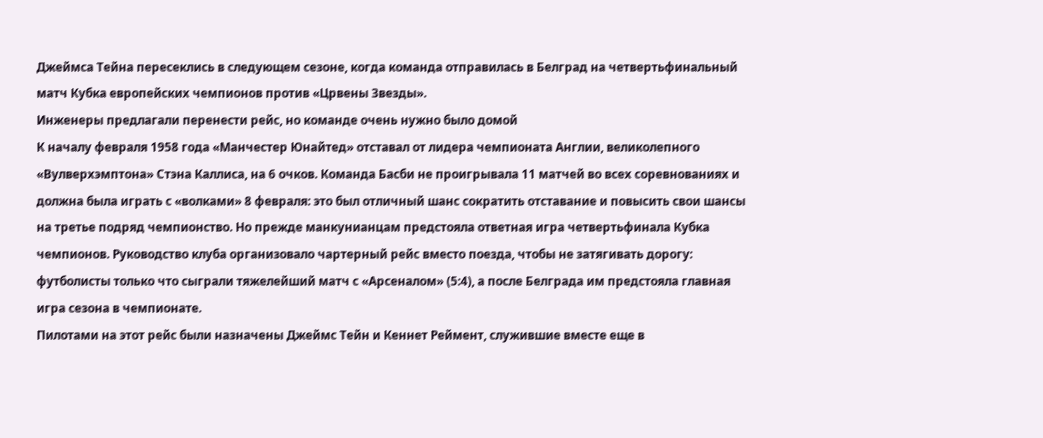Джеймса Тейна пересеклись в следующем сезоне, когда команда отправилась в Белград на четвертьфинальный матч Кубка европейских чемпионов против «Црвены Звезды».
Инженеры предлагали перенести рейс, но команде очень нужно было домой
К началу февраля 1958 года «Манчестер Юнайтед» отставал от лидера чемпионата Англии, великолепного «Вулверхэмптона» Стэна Каллиса, на 6 очков. Команда Басби не проигрывала 11 матчей во всех соревнованиях и должна была играть с «волками» 8 февраля: это был отличный шанс сократить отставание и повысить свои шансы на третье подряд чемпионство. Но прежде манкунианцам предстояла ответная игра четвертьфинала Кубка чемпионов. Руководство клуба организовало чартерный рейс вместо поезда, чтобы не затягивать дорогу: футболисты только что сыграли тяжелейший матч с «Арсеналом» (5:4), а после Белграда им предстояла главная игра сезона в чемпионате.
Пилотами на этот рейс были назначены Джеймс Тейн и Кеннет Реймент, служившие вместе еще в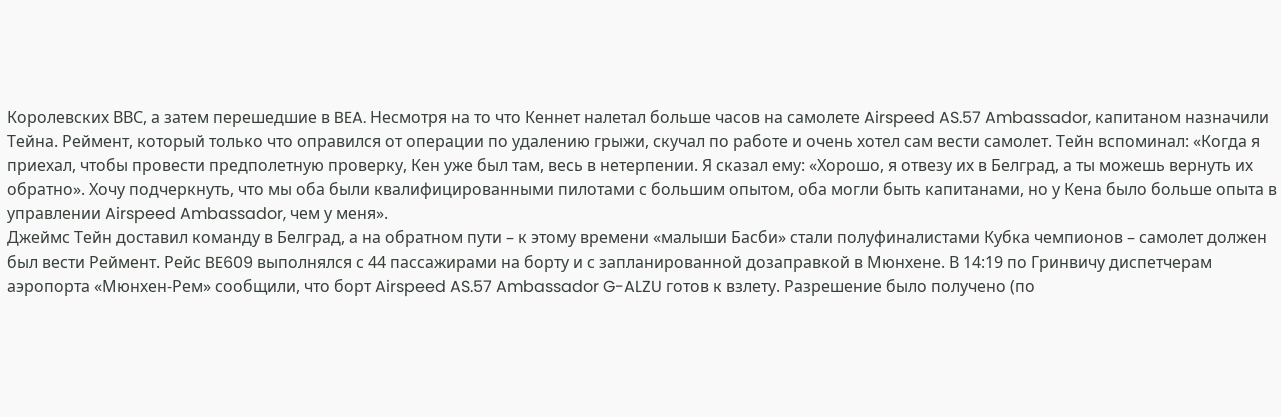Королевских ВВС, а затем перешедшие в BEA. Несмотря на то что Кеннет налетал больше часов на самолете Airspeed AS.57 Ambassador, капитаном назначили Тейна. Реймент, который только что оправился от операции по удалению грыжи, скучал по работе и очень хотел сам вести самолет. Тейн вспоминал: «Когда я приехал, чтобы провести предполетную проверку, Кен уже был там, весь в нетерпении. Я сказал ему: «Хорошо, я отвезу их в Белград, а ты можешь вернуть их обратно». Хочу подчеркнуть, что мы оба были квалифицированными пилотами с большим опытом, оба могли быть капитанами, но у Кена было больше опыта в управлении Airspeed Ambassador, чем у меня».
Джеймс Тейн доставил команду в Белград, а на обратном пути – к этому времени «малыши Басби» стали полуфиналистами Кубка чемпионов – самолет должен был вести Реймент. Рейс BE609 выполнялся с 44 пассажирами на борту и с запланированной дозаправкой в Мюнхене. В 14:19 по Гринвичу диспетчерам аэропорта «Мюнхен-Рем» сообщили, что борт Airspeed AS.57 Ambassador G-ALZU готов к взлету. Разрешение было получено (по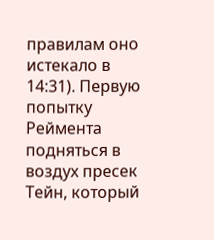правилам оно истекало в 14:31). Первую попытку Реймента подняться в воздух пресек Тейн, который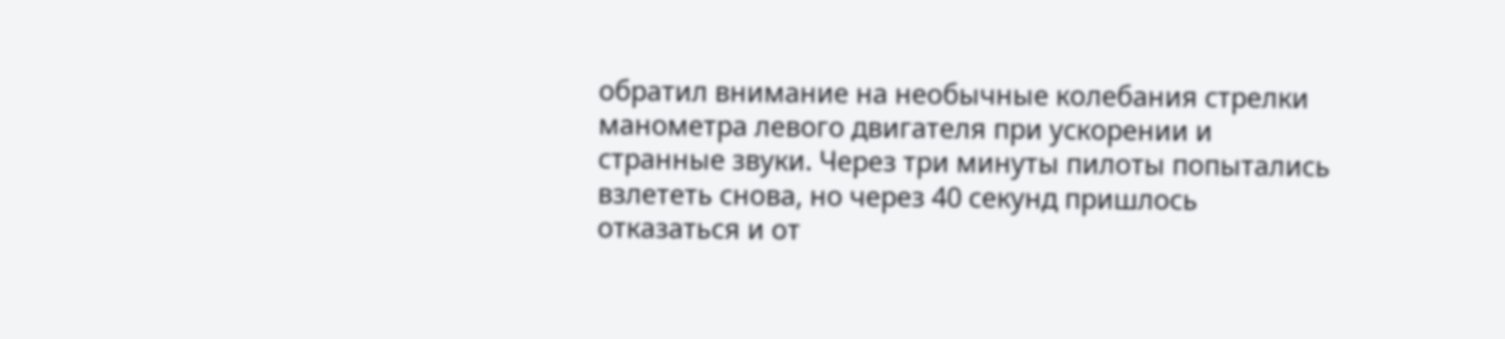обратил внимание на необычные колебания стрелки манометра левого двигателя при ускорении и странные звуки. Через три минуты пилоты попытались взлететь снова, но через 40 секунд пришлось отказаться и от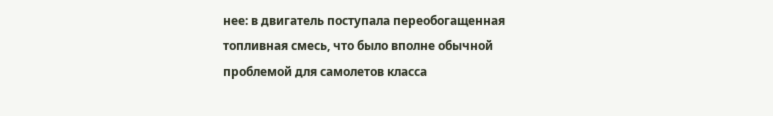нее: в двигатель поступала переобогащенная топливная смесь, что было вполне обычной проблемой для самолетов класса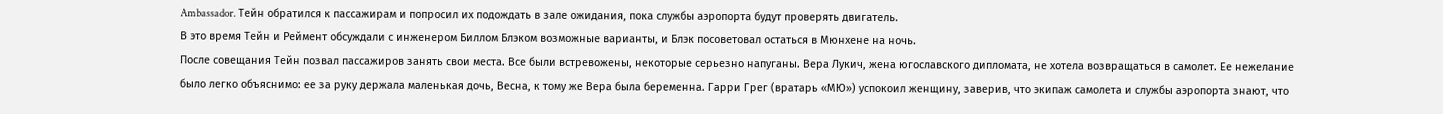Ambassador. Тейн обратился к пассажирам и попросил их подождать в зале ожидания, пока службы аэропорта будут проверять двигатель.
В это время Тейн и Реймент обсуждали с инженером Биллом Блэком возможные варианты, и Блэк посоветовал остаться в Мюнхене на ночь.
После совещания Тейн позвал пассажиров занять свои места. Все были встревожены, некоторые серьезно напуганы. Вера Лукич, жена югославского дипломата, не хотела возвращаться в самолет. Ее нежелание было легко объяснимо: ее за руку держала маленькая дочь, Весна, к тому же Вера была беременна. Гарри Грег (вратарь «МЮ») успокоил женщину, заверив, что экипаж самолета и службы аэропорта знают, что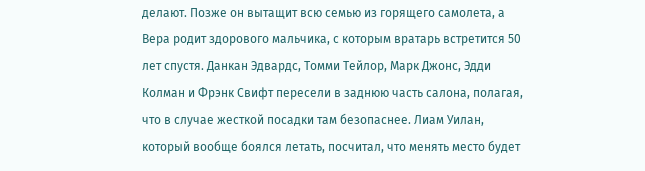делают. Позже он вытащит всю семью из горящего самолета, а Вера родит здорового мальчика, с которым вратарь встретится 50 лет спустя. Данкан Эдвардс, Томми Тейлор, Марк Джонс, Эдди Колман и Фрэнк Свифт пересели в заднюю часть салона, полагая, что в случае жесткой посадки там безопаснее. Лиам Уилан, который вообще боялся летать, посчитал, что менять место будет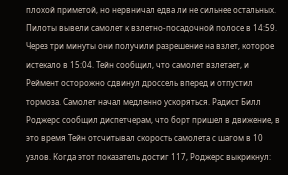плохой приметой, но нервничал едва ли не сильнее остальных.
Пилоты вывели самолет к взлетно-посадочной полосе в 14:59. Через три минуты они получили разрешение на взлет, которое истекало в 15:04. Тейн сообщил, что самолет взлетает, и Реймент осторожно сдвинул дроссель вперед и отпустил тормоза. Самолет начал медленно ускоряться. Радист Билл Роджерс сообщил диспетчерам, что борт пришел в движение, в это время Тейн отсчитывал скорость самолета с шагом в 10 узлов. Когда этот показатель достиг 117, Роджерс выкрикнул: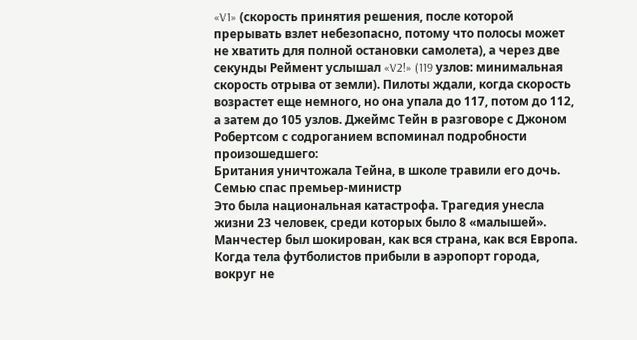«V1» (скорость принятия решения, после которой прерывать взлет небезопасно, потому что полосы может не хватить для полной остановки самолета), а через две секунды Реймент услышал «V2!» (119 узлов: минимальная скорость отрыва от земли). Пилоты ждали, когда скорость возрастет еще немного, но она упала до 117, потом до 112, а затем до 105 узлов. Джеймс Тейн в разговоре с Джоном Робертсом с содроганием вспоминал подробности произошедшего:
Британия уничтожала Тейна, в школе травили его дочь. Семью спас премьер-министр
Это была национальная катастрофа. Трагедия унесла жизни 23 человек, среди которых было 8 «малышей». Манчестер был шокирован, как вся страна, как вся Европа. Когда тела футболистов прибыли в аэропорт города, вокруг не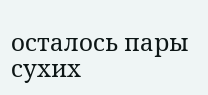осталось пары сухих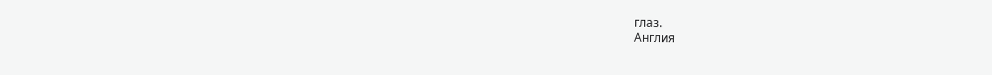глаз.
Англия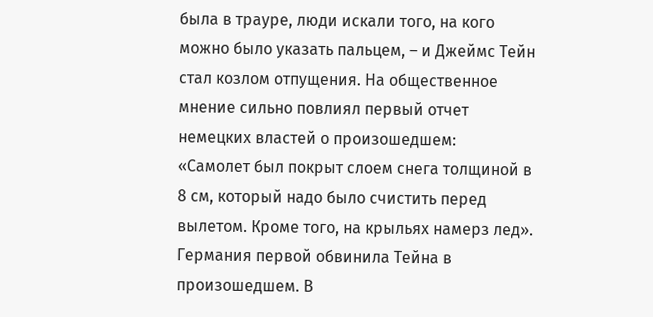была в трауре, люди искали того, на кого можно было указать пальцем, – и Джеймс Тейн стал козлом отпущения. На общественное мнение сильно повлиял первый отчет немецких властей о произошедшем:
«Самолет был покрыт слоем снега толщиной в 8 см, который надо было счистить перед вылетом. Кроме того, на крыльях намерз лед».
Германия первой обвинила Тейна в произошедшем. В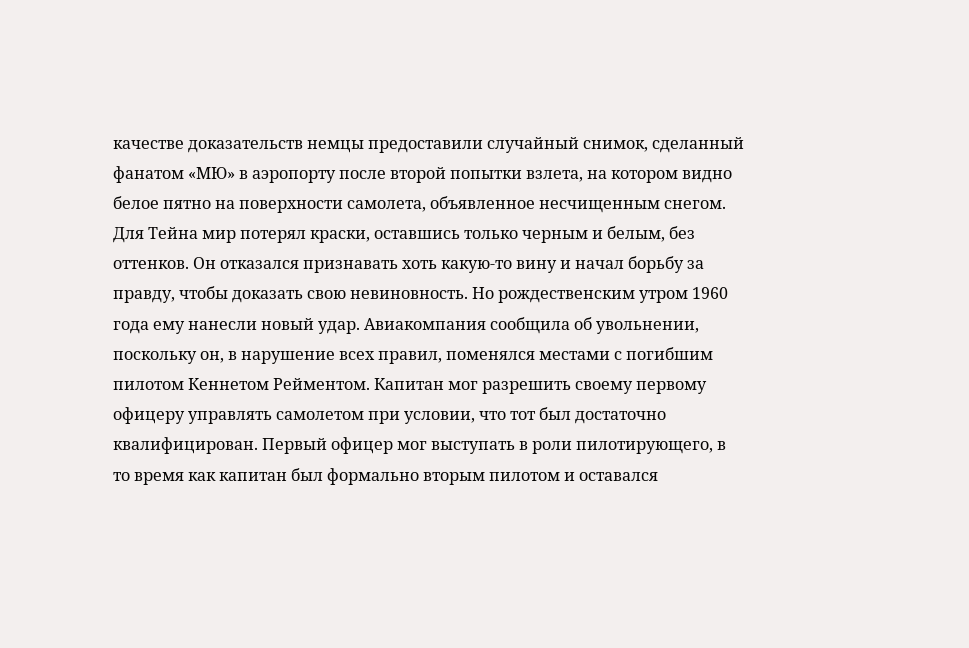качестве доказательств немцы предоставили случайный снимок, сделанный фанатом «МЮ» в аэропорту после второй попытки взлета, на котором видно белое пятно на поверхности самолета, объявленное несчищенным снегом.
Для Тейна мир потерял краски, оставшись только черным и белым, без оттенков. Он отказался признавать хоть какую-то вину и начал борьбу за правду, чтобы доказать свою невиновность. Но рождественским утром 1960 года ему нанесли новый удар. Авиакомпания сообщила об увольнении, поскольку он, в нарушение всех правил, поменялся местами с погибшим пилотом Кеннетом Рейментом. Капитан мог разрешить своему первому офицеру управлять самолетом при условии, что тот был достаточно квалифицирован. Первый офицер мог выступать в роли пилотирующего, в то время как капитан был формально вторым пилотом и оставался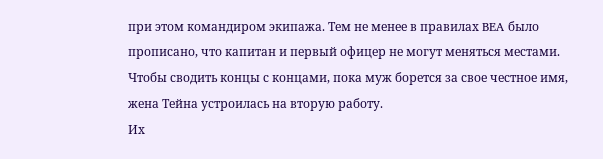при этом командиром экипажа. Тем не менее в правилах BEA было прописано, что капитан и первый офицер не могут меняться местами.
Чтобы сводить концы с концами, пока муж борется за свое честное имя, жена Тейна устроилась на вторую работу.
Их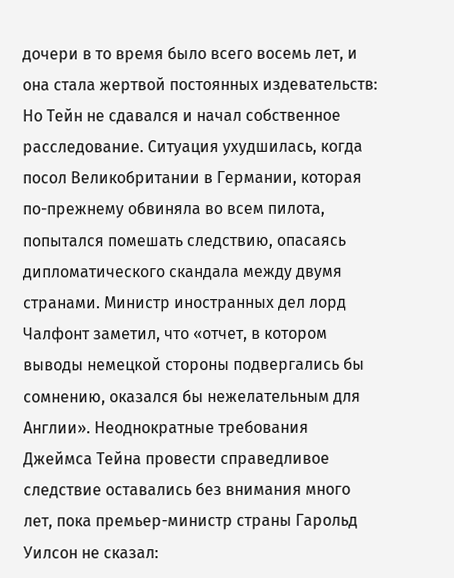дочери в то время было всего восемь лет, и она стала жертвой постоянных издевательств:
Но Тейн не сдавался и начал собственное расследование. Ситуация ухудшилась, когда посол Великобритании в Германии, которая по-прежнему обвиняла во всем пилота, попытался помешать следствию, опасаясь дипломатического скандала между двумя странами. Министр иностранных дел лорд Чалфонт заметил, что «отчет, в котором выводы немецкой стороны подвергались бы сомнению, оказался бы нежелательным для Англии». Неоднократные требования Джеймса Тейна провести справедливое следствие оставались без внимания много лет, пока премьер-министр страны Гарольд Уилсон не сказал: